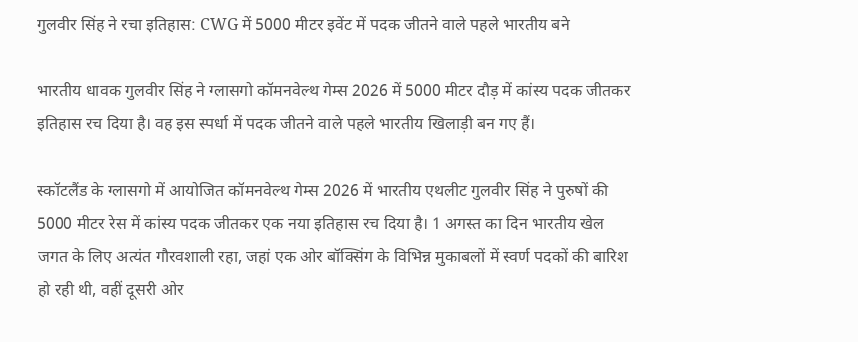गुलवीर सिंह ने रचा इतिहास: CWG में 5000 मीटर इवेंट में पदक जीतने वाले पहले भारतीय बने

भारतीय धावक गुलवीर सिंह ने ग्लासगो कॉमनवेल्थ गेम्स 2026 में 5000 मीटर दौड़ में कांस्य पदक जीतकर इतिहास रच दिया है। वह इस स्पर्धा में पदक जीतने वाले पहले भारतीय खिलाड़ी बन गए हैं।

स्कॉटलैंड के ग्लासगो में आयोजित कॉमनवेल्थ गेम्स 2026 में भारतीय एथलीट गुलवीर सिंह ने पुरुषों की 5000 मीटर रेस में कांस्य पदक जीतकर एक नया इतिहास रच दिया है। 1 अगस्त का दिन भारतीय खेल जगत के लिए अत्यंत गौरवशाली रहा, जहां एक ओर बॉक्सिंग के विभिन्न मुकाबलों में स्वर्ण पदकों की बारिश हो रही थी, वहीं दूसरी ओर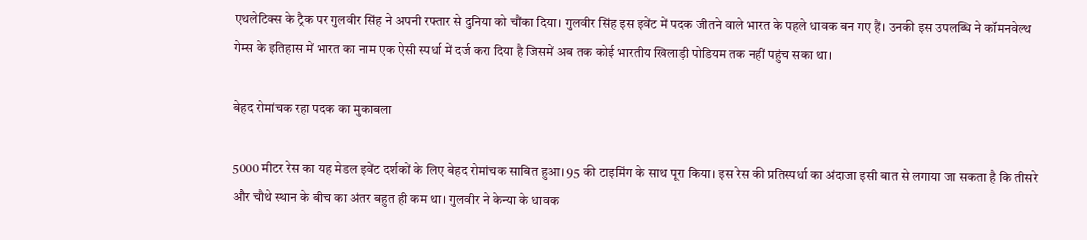एथलेटिक्स के ट्रैक पर गुलवीर सिंह ने अपनी रफ्तार से दुनिया को चौंका दिया। गुलवीर सिंह इस इवेंट में पदक जीतने वाले भारत के पहले धावक बन गए हैं। उनकी इस उपलब्धि ने कॉमनवेल्थ गेम्स के इतिहास में भारत का नाम एक ऐसी स्पर्धा में दर्ज करा दिया है जिसमें अब तक कोई भारतीय खिलाड़ी पोडियम तक नहीं पहुंच सका था।

बेहद रोमांचक रहा पदक का मुकाबला

5000 मीटर रेस का यह मेडल इवेंट दर्शकों के लिए बेहद रोमांचक साबित हुआ। 95 की टाइमिंग के साथ पूरा किया। इस रेस की प्रतिस्पर्धा का अंदाजा इसी बात से लगाया जा सकता है कि तीसरे और चौथे स्थान के बीच का अंतर बहुत ही कम था। गुलवीर ने केन्या के धावक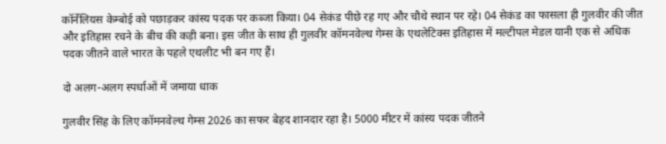कॉर्नेलियस केम्बोई को पछाड़कर कांस्य पदक पर कब्जा किया। 04 सेकंड पीछे रह गए और चौथे स्थान पर रहे। 04 सेकंड का फासला ही गुलवीर की जीत और इतिहास रचने के बीच की कड़ी बना। इस जीत के साथ ही गुलवीर कॉमनवेल्थ गेम्स के एथलेटिक्स इतिहास में मल्टीपल मेडल यानी एक से अधिक पदक जीतने वाले भारत के पहले एथलीट भी बन गए हैं।

दो अलग-अलग स्पर्धाओं में जमाया धाक

गुलवीर सिंह के लिए कॉमनवेल्थ गेम्स 2026 का सफर बेहद शानदार रहा है। 5000 मीटर में कांस्य पदक जीतने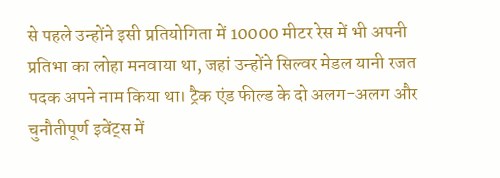से पहले उन्होंने इसी प्रतियोगिता में 10000 मीटर रेस में भी अपनी प्रतिभा का लोहा मनवाया था, जहां उन्होंने सिल्वर मेडल यानी रजत पदक अपने नाम किया था। ट्रैक एंड फील्ड के दो अलग-अलग और चुनौतीपूर्ण इवेंट्स में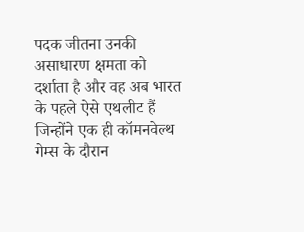पदक जीतना उनकी असाधारण क्षमता को दर्शाता है और वह अब भारत के पहले ऐसे एथलीट हैं जिन्होंने एक ही कॉमनवेल्थ गेम्स के दौरान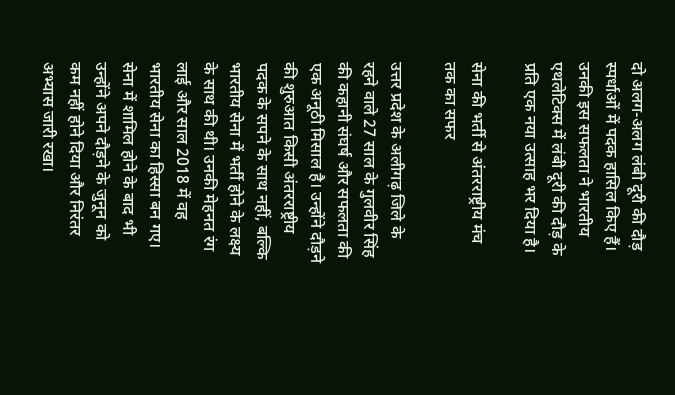दो अलग-अलग लंबी दूरी की दौड़ स्पर्धाओं में पदक हासिल किए हैं। उनकी इस सफलता ने भारतीय एथलेटिक्स में लंबी दूरी की दौड़ के प्रति एक नया उत्साह भर दिया है।

सेना की भर्ती से अंतरराष्ट्रीय मंच तक का सफर

उत्तर प्रदेश के अलीगढ़ जिले के रहने वाले 27 साल के गुलवीर सिंह की कहानी संघर्ष और सफलता की एक अनूठी मिसाल है। उन्होंने दौड़ने की शुरुआत किसी अंतरराष्ट्रीय पदक के सपने के साथ नहीं, बल्कि भारतीय सेना में भर्ती होने के लक्ष्य के साथ की थी। उनकी मेहनत रंग लाई और साल 2018 में वह भारतीय सेना का हिस्सा बन गए। सेना में शामिल होने के बाद भी उन्होंने अपने दौड़ने के जुनून को कम नहीं होने दिया और निरंतर अभ्यास जारी रखा।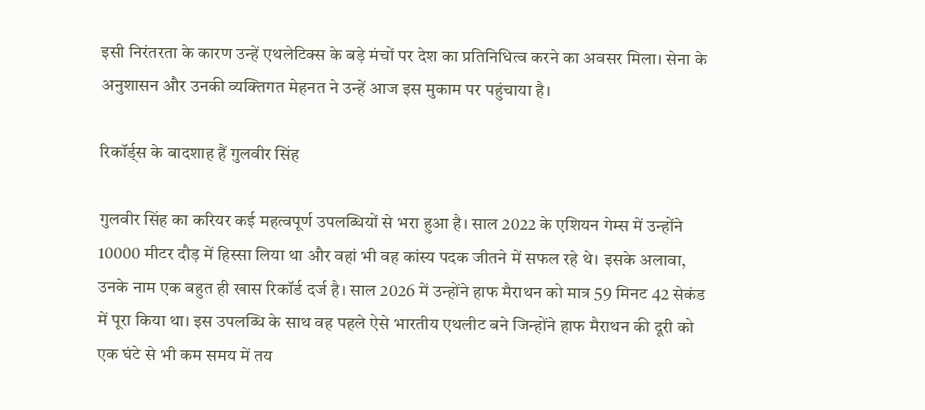इसी निरंतरता के कारण उन्हें एथलेटिक्स के बड़े मंचों पर देश का प्रतिनिधित्व करने का अवसर मिला। सेना के अनुशासन और उनकी व्यक्तिगत मेहनत ने उन्हें आज इस मुकाम पर पहुंचाया है।

रिकॉर्ड्स के बादशाह हैं गुलवीर सिंह

गुलवीर सिंह का करियर कई महत्वपूर्ण उपलब्धियों से भरा हुआ है। साल 2022 के एशियन गेम्स में उन्होंने 10000 मीटर दौड़ में हिस्सा लिया था और वहां भी वह कांस्य पदक जीतने में सफल रहे थे। इसके अलावा, उनके नाम एक बहुत ही खास रिकॉर्ड दर्ज है। साल 2026 में उन्होंने हाफ मैराथन को मात्र 59 मिनट 42 सेकंड में पूरा किया था। इस उपलब्धि के साथ वह पहले ऐसे भारतीय एथलीट बने जिन्होंने हाफ मैराथन की दूरी को एक घंटे से भी कम समय में तय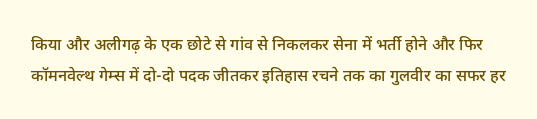किया और अलीगढ़ के एक छोटे से गांव से निकलकर सेना में भर्ती होने और फिर कॉमनवेल्थ गेम्स में दो-दो पदक जीतकर इतिहास रचने तक का गुलवीर का सफर हर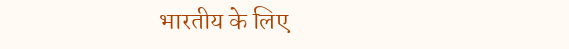भारतीय के लिए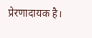प्रेरणादायक है।